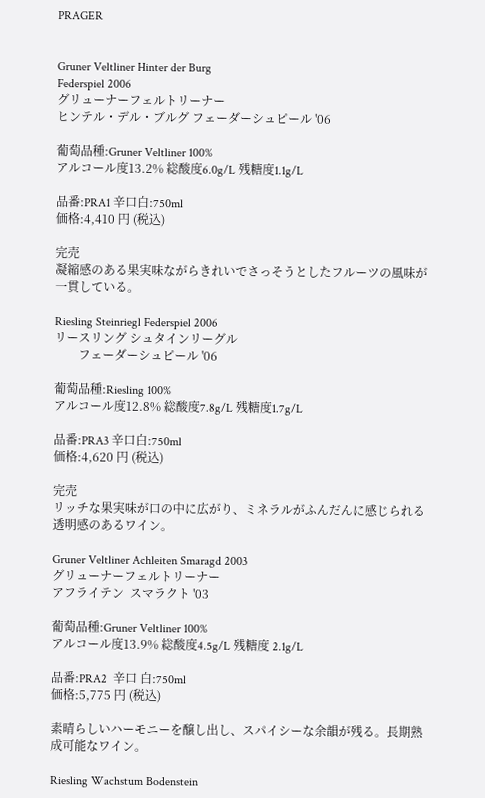PRAGER


Gruner Veltliner Hinter der Burg
Federspiel 2006
グリューナーフェルトリーナー
ヒンテル・デル・ブルグ フェーダーシュピール '06

葡萄品種:Gruner Veltliner 100%
アルコール度13.2% 総酸度6.0g/L 残糖度1.1g/L

品番:PRA1 辛口白:750ml
価格:4,410 円 (税込)

完売
凝縮感のある果実味ながらきれいでさっそうとしたフルーツの風味が一貫している。

Riesling Steinriegl Federspiel 2006
リースリング シュタインリーグル
        フェーダーシュピール '06

葡萄品種:Riesling 100%
アルコール度12.8% 総酸度7.8g/L 残糖度1.7g/L

品番:PRA3 辛口白:750ml
価格:4,620 円 (税込)

完売
リッチな果実味が口の中に広がり、ミネラルがふんだんに感じられる透明感のあるワイン。

Gruner Veltliner Achleiten Smaragd 2003
グリューナーフェルトリーナー
アフライテン  スマラクト '03

葡萄品種:Gruner Veltliner 100%
アルコール度13.9% 総酸度4.5g/L 残糖度 2.1g/L

品番:PRA2  辛口 白:750ml
価格:5,775 円 (税込)

素晴らしいハーモニーを醸し出し、スパイシーな余韻が残る。長期熟成可能なワイン。

Riesling Wachstum Bodenstein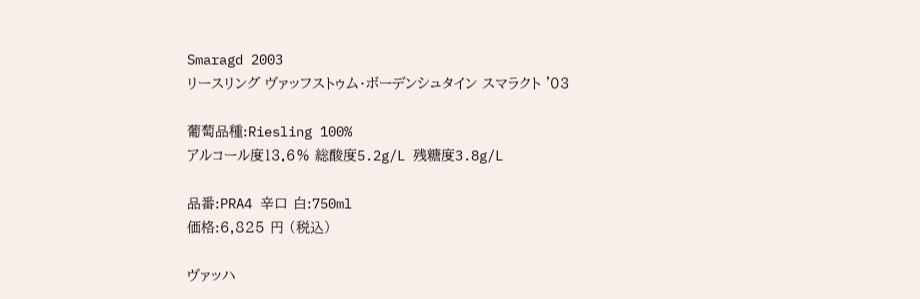Smaragd 2003
リースリング ヴァッフストゥム・ボーデンシュタイン スマラクト '03

葡萄品種:Riesling 100%
アルコール度13.6% 総酸度5.2g/L 残糖度3.8g/L

品番:PRA4 辛口 白:750ml
価格:6,825 円 (税込)

ヴァッハ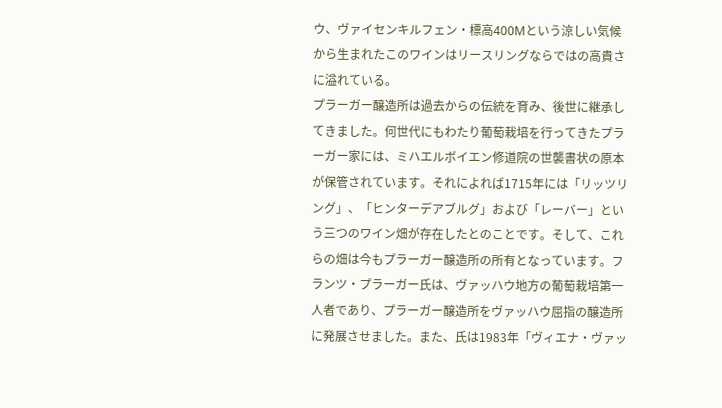ウ、ヴァイセンキルフェン・標高400Mという涼しい気候から生まれたこのワインはリースリングならではの高貴さに溢れている。
プラーガー醸造所は過去からの伝統を育み、後世に継承してきました。何世代にもわたり葡萄栽培を行ってきたプラーガー家には、ミハエルボイエン修道院の世襲書状の原本が保管されています。それによれば1715年には「リッツリング」、「ヒンターデアブルグ」および「レーバー」という三つのワイン畑が存在したとのことです。そして、これらの畑は今もプラーガー醸造所の所有となっています。フランツ・プラーガー氏は、ヴァッハウ地方の葡萄栽培第一人者であり、プラーガー醸造所をヴァッハウ屈指の醸造所に発展させました。また、氏は1983年「ヴィエナ・ヴァッ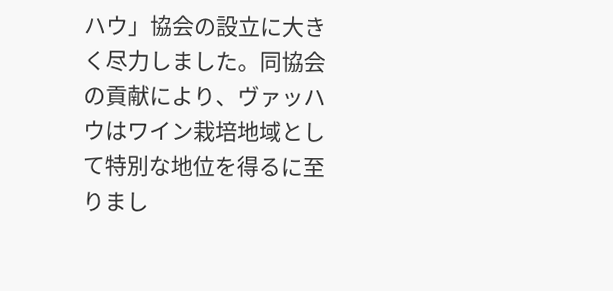ハウ」協会の設立に大きく尽力しました。同協会の貢献により、ヴァッハウはワイン栽培地域として特別な地位を得るに至りまし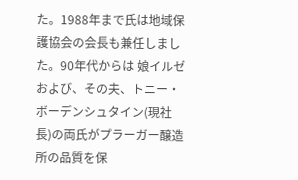た。1988年まで氏は地域保護協会の会長も兼任しました。90年代からは 娘イルゼおよび、その夫、トニー・ボーデンシュタイン(現社長)の両氏がプラーガー醸造所の品質を保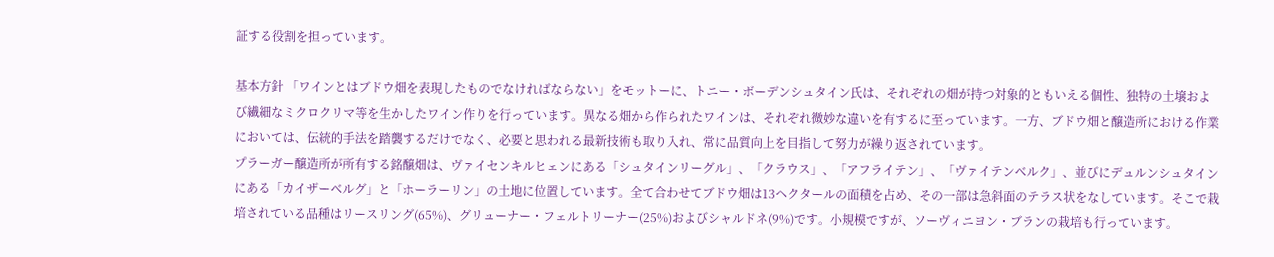証する役割を担っています。

基本方針 「ワインとはブドウ畑を表現したものでなければならない」をモットーに、トニー・ボーデンシュタイン氏は、それぞれの畑が持つ対象的ともいえる個性、独特の土壌および繊細なミクロクリマ等を生かしたワイン作りを行っています。異なる畑から作られたワインは、それぞれ微妙な違いを有するに至っています。一方、ブドウ畑と醸造所における作業においては、伝統的手法を踏襲するだけでなく、必要と思われる最新技術も取り入れ、常に品質向上を目指して努力が繰り返されています。
プラーガー醸造所が所有する銘醸畑は、ヴァイセンキルヒェンにある「シュタインリーグル」、「クラウス」、「アフライテン」、「ヴァイテンベルク」、並びにデュルンシュタインにある「カイザーベルグ」と「ホーラーリン」の土地に位置しています。全て合わせてブドウ畑は13ヘクタールの面積を占め、その一部は急斜面のテラス状をなしています。そこで栽培されている品種はリースリング(65%)、グリューナー・フェルトリーナー(25%)およびシャルドネ(9%)です。小規模ですが、ソーヴィニヨン・ブランの栽培も行っています。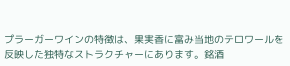プラーガーワインの特徴は、果実香に富み当地のテロワールを反映した独特なストラクチャーにあります。銘酒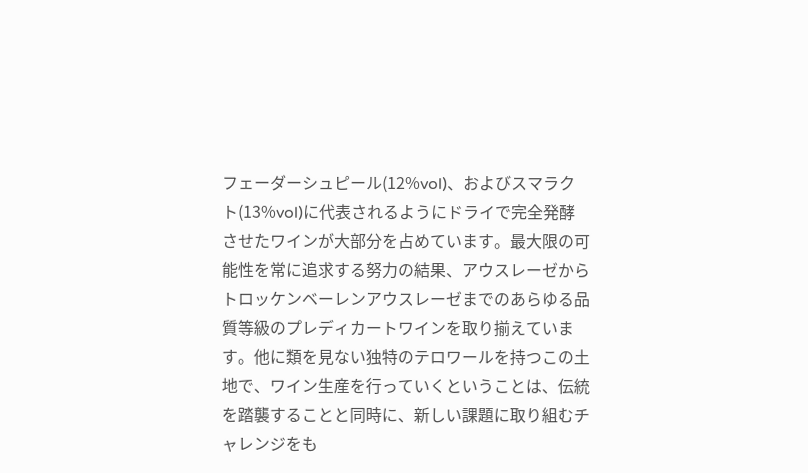フェーダーシュピール(12%vol)、およびスマラクト(13%vol)に代表されるようにドライで完全発酵させたワインが大部分を占めています。最大限の可能性を常に追求する努力の結果、アウスレーゼからトロッケンベーレンアウスレーゼまでのあらゆる品質等級のプレディカートワインを取り揃えています。他に類を見ない独特のテロワールを持つこの土地で、ワイン生産を行っていくということは、伝統を踏襲することと同時に、新しい課題に取り組むチャレンジをも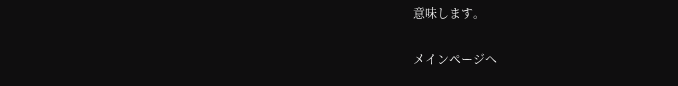意味します。

メインページへ